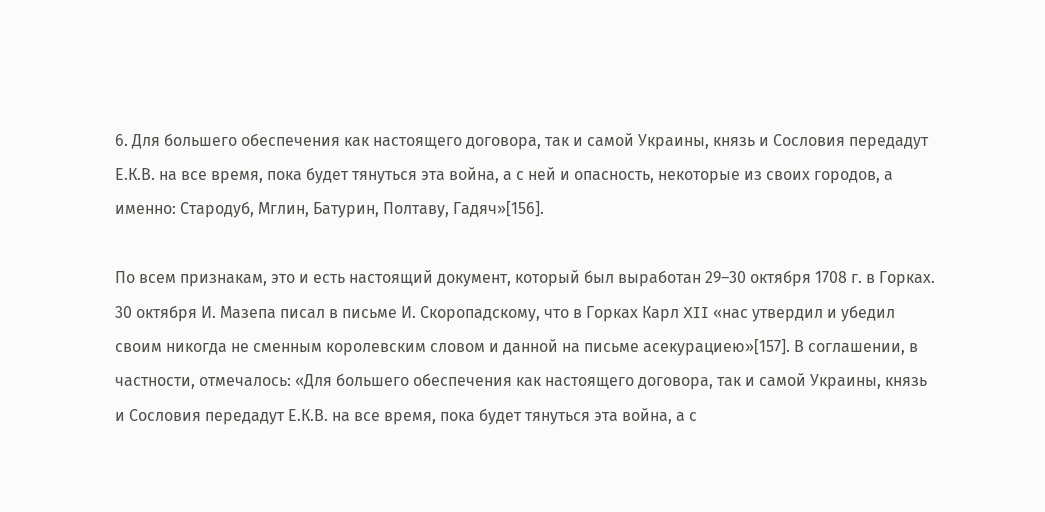6. Для большего обеспечения как настоящего договора, так и самой Украины, князь и Сословия передадут Е.К.В. на все время, пока будет тянуться эта война, а с ней и опасность, некоторые из своих городов, а именно: Стародуб, Мглин, Батурин, Полтаву, Гадяч»[156].

По всем признакам, это и есть настоящий документ, который был выработан 29–30 октября 1708 г. в Горках. 30 октября И. Мазепа писал в письме И. Скоропадскому, что в Горках Карл XII «нас утвердил и убедил своим никогда не сменным королевским словом и данной на письме асекурациею»[157]. В соглашении, в частности, отмечалось: «Для большего обеспечения как настоящего договора, так и самой Украины, князь и Сословия передадут Е.К.В. на все время, пока будет тянуться эта война, а с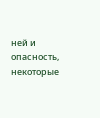ней и опасность, некоторые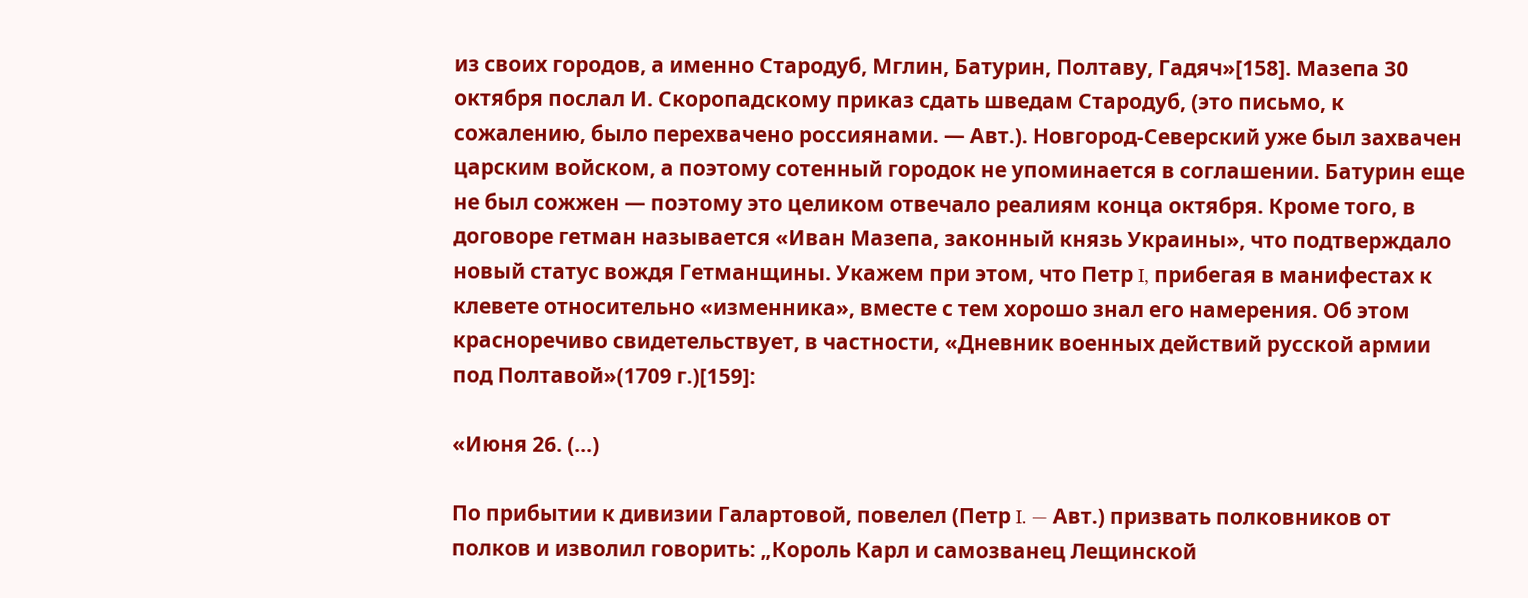из своих городов, а именно Стародуб, Мглин, Батурин, Полтаву, Гадяч»[158]. Мазепа 30 октября послал И. Скоропадскому приказ сдать шведам Стародуб, (это письмо, к сожалению, было перехвачено россиянами. — Авт.). Новгород-Северский уже был захвачен царским войском, а поэтому сотенный городок не упоминается в соглашении. Батурин еще не был сожжен — поэтому это целиком отвечало реалиям конца октября. Кроме того, в договоре гетман называется «Иван Мазепа, законный князь Украины», что подтверждало новый статус вождя Гетманщины. Укажем при этом, что Петр I, прибегая в манифестах к клевете относительно «изменника», вместе с тем хорошо знал его намерения. Об этом красноречиво свидетельствует, в частности, «Дневник военных действий русской армии под Полтавой»(1709 г.)[159]:

«Июня 26. (…)

По прибытии к дивизии Галартовой, повелел (Петр I. — Авт.) призвать полковников от полков и изволил говорить: „Король Карл и самозванец Лещинской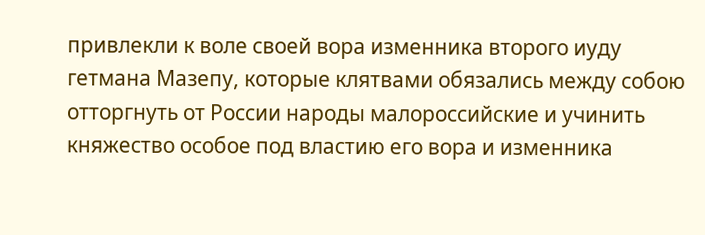привлекли к воле своей вора изменника второго иуду гетмана Мазепу, которые клятвами обязались между собою отторгнуть от России народы малороссийские и учинить княжество особое под властию его вора и изменника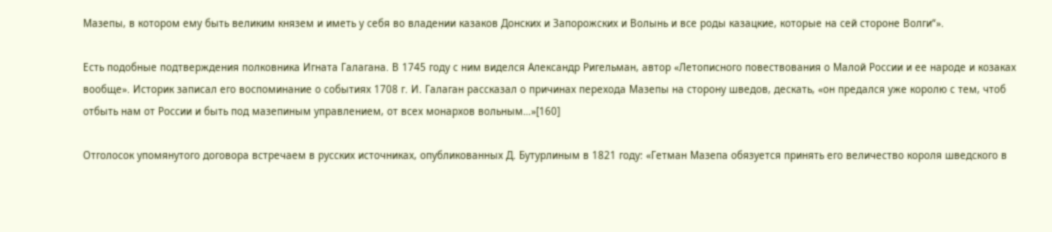Мазепы, в котором ему быть великим князем и иметь у себя во владении казаков Донских и Запорожских и Волынь и все роды казацкие, которые на сей стороне Волги“».

Есть подобные подтверждения полковника Игната Галагана. В 1745 году с ним виделся Александр Ригельман, автор «Летописного повествования о Малой России и ее народе и козаках вообще». Историк записал его воспоминание о событиях 1708 г. И. Галаган рассказал о причинах перехода Мазепы на сторону шведов, дескать, «он предался уже королю с тем, чтоб отбыть нам от России и быть под мазепиным управлением, от всех монархов вольным…»[160]

Отголосок упомянутого договора встречаем в русских источниках, опубликованных Д. Бутурлиным в 1821 году: «Гетман Мазепа обязуется принять его величество короля шведского в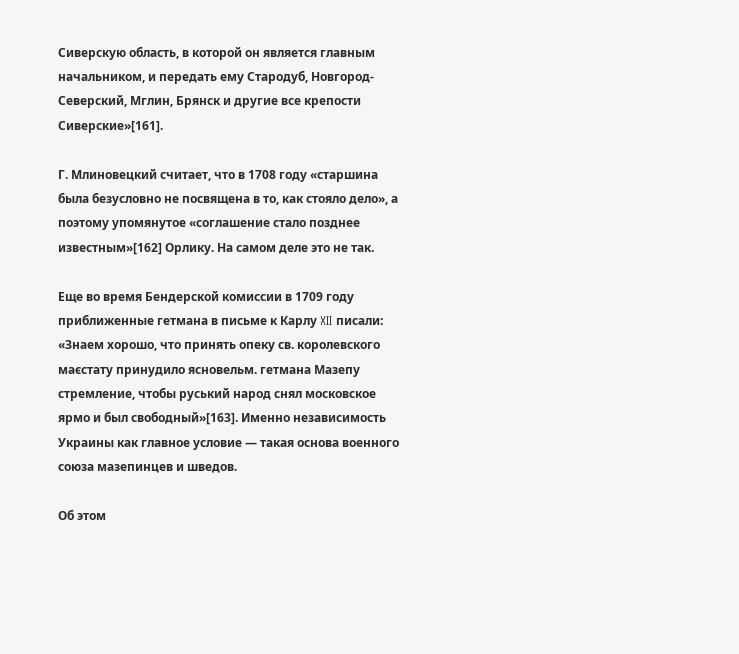Сиверскую область, в которой он является главным начальником, и передать ему Стародуб, Новгород-Северский, Мглин, Брянск и другие все крепости Сиверские»[161].

Г. Млиновецкий считает, что в 1708 году «старшина была безусловно не посвящена в то, как стояло дело», а поэтому упомянутое «соглашение стало позднее известным»[162] Орлику. На самом деле это не так.

Еще во время Бендерской комиссии в 1709 году приближенные гетмана в письме к Карлу XII писали: «Знаем хорошо, что принять опеку св. королевского маєстату принудило ясновельм. гетмана Мазепу стремление, чтобы руський народ снял московское ярмо и был свободный»[163]. Именно независимость Украины как главное условие — такая основа военного союза мазепинцев и шведов.

Об этом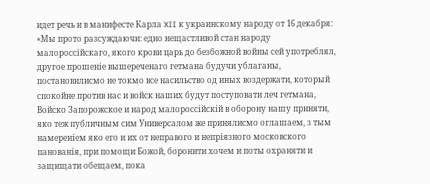идет речь и в манифесте Карла XII к украинскому народу от 16 декабря: «Мы прото разсуждаючи: едно нещастливой стан народу малороссійскаго, якого крови царь до безбожной войны сей употреблял, другое прошеніе вышереченаго гетмана будучи ублаганы, постановилисмо не токмо все насильство од иных воздержати, который спокойне против нас и войск наших будут поступовати леч гетмана, Войско Запорожское и народ малороссійскій в оборону нашу приняти, яко теж публичным сим Универсалом же принялисмо оглашаем, з тым намереніем яко его и их от неправого и непріязного московского панованія, при помощи Божой, боронити хочем и поты охраняти и защищати обещаем, пока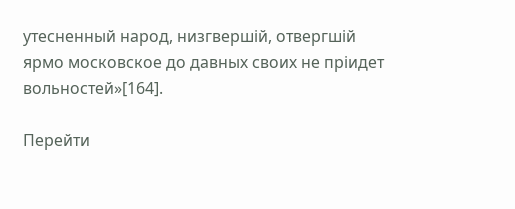утесненный народ, низгвершій, отвергшій ярмо московское до давных своих не пріидет вольностей»[164].

Перейти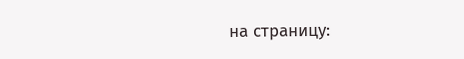на страницу: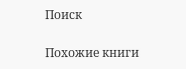Поиск

Похожие книги